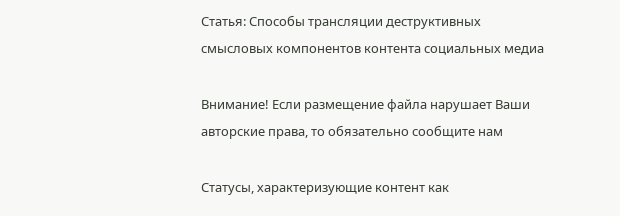Статья: Способы трансляции деструктивных смысловых компонентов контента социальных медиа

Внимание! Если размещение файла нарушает Ваши авторские права, то обязательно сообщите нам

Статусы, характеризующие контент как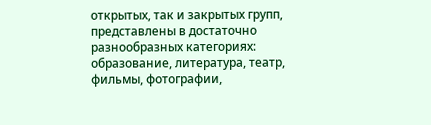открытых, так и закрытых групп, представлены в достаточно разнообразных категориях: образование, литература, театр, фильмы, фотографии,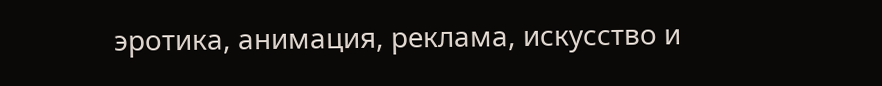эротика, анимация, реклама, искусство и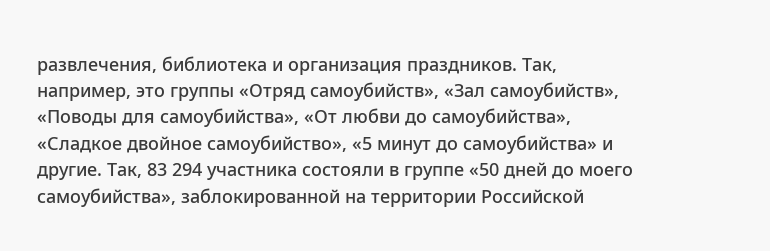развлечения, библиотека и организация праздников. Так, например, это группы «Отряд самоубийств», «Зал самоубийств», «Поводы для самоубийства», «От любви до самоубийства», «Сладкое двойное самоубийство», «5 минут до самоубийства» и другие. Так, 83 294 участника состояли в группе «50 дней до моего самоубийства», заблокированной на территории Российской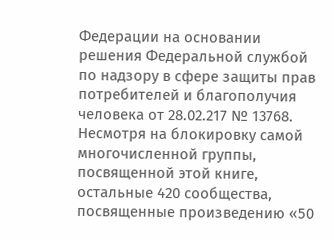Федерации на основании решения Федеральной службой по надзору в сфере защиты прав потребителей и благополучия человека от 28.02.217 № 13768. Несмотря на блокировку самой многочисленной группы, посвященной этой книге, остальные 420 сообщества, посвященные произведению «50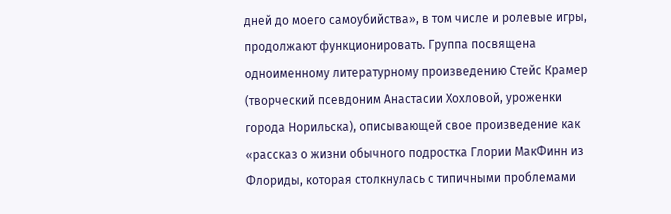дней до моего самоубийства», в том числе и ролевые игры, продолжают функционировать. Группа посвящена одноименному литературному произведению Стейс Крамер (творческий псевдоним Анастасии Хохловой, уроженки города Норильска), описывающей свое произведение как «рассказ о жизни обычного подростка Глории МакФинн из Флориды, которая столкнулась с типичными проблемами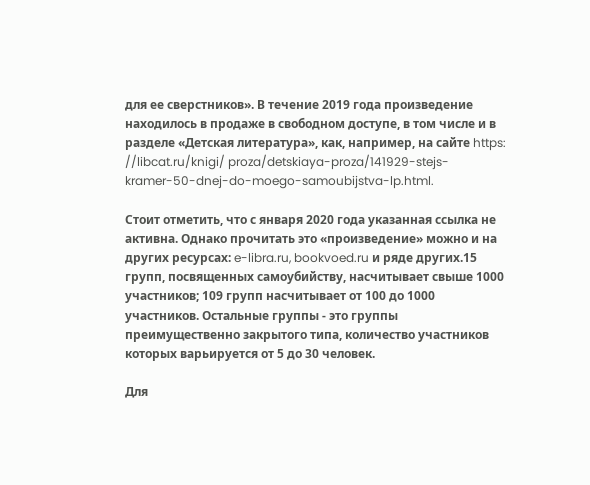для ее сверстников». В течение 2019 года произведение находилось в продаже в свободном доступе, в том числе и в разделе «Детская литература», как, например, на сайте https: //libcat.ru/knigi/ proza/detskiaya-proza/141929-stejs-kramer-50-dnej-do-moego-samoubijstva-lp.html.

Стоит отметить, что с января 2020 года указанная ссылка не активна. Однако прочитать это «произведение» можно и на других ресурсах: e-libra.ru, bookvoed.ru и ряде других.15 групп, посвященных самоубийству, насчитывает свыше 1000 участников; 109 групп насчитывает от 100 до 1000 участников. Остальные группы - это группы преимущественно закрытого типа, количество участников которых варьируется от 5 до 30 человек.

Для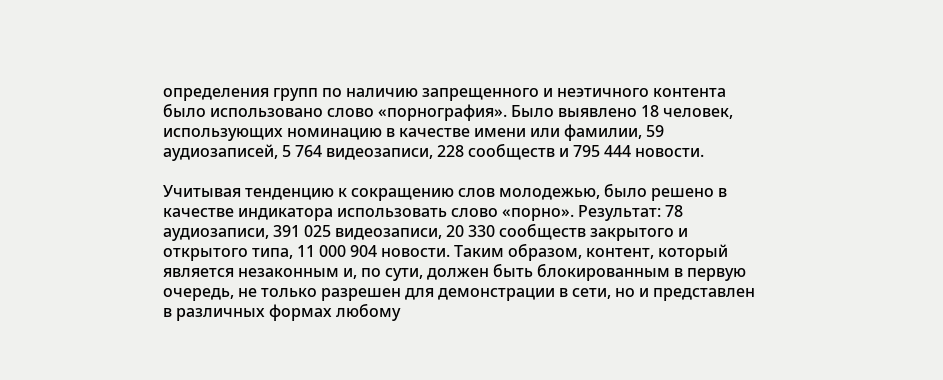определения групп по наличию запрещенного и неэтичного контента было использовано слово «порнография». Было выявлено 18 человек, использующих номинацию в качестве имени или фамилии, 59 аудиозаписей, 5 764 видеозаписи, 228 сообществ и 795 444 новости.

Учитывая тенденцию к сокращению слов молодежью, было решено в качестве индикатора использовать слово «порно». Результат: 78 аудиозаписи, 391 025 видеозаписи, 20 330 сообществ закрытого и открытого типа, 11 000 904 новости. Таким образом, контент, который является незаконным и, по сути, должен быть блокированным в первую очередь, не только разрешен для демонстрации в сети, но и представлен в различных формах любому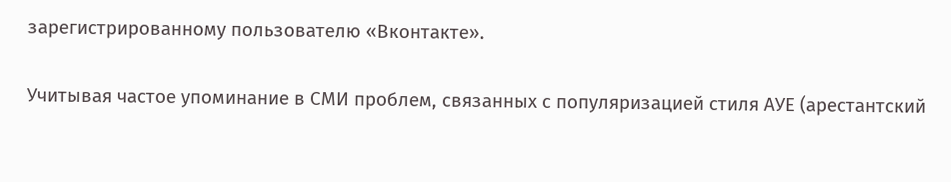зарегистрированному пользователю «Вконтакте».

Учитывая частое упоминание в СМИ проблем, связанных с популяризацией стиля АУЕ (арестантский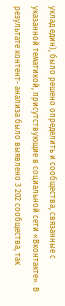уклад един), было решено определить и сообщества, связанные с указанной тематикой, присутствующие в социальной сети «Вконтакте». В результате контент- анализа было выявлено 3 202 сообщества, так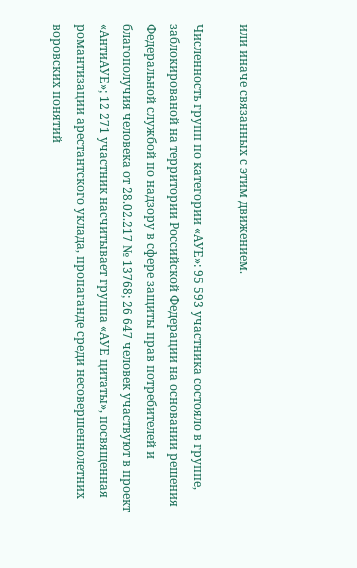или иначе связанных с этим движением.

Численность групп по категории «АУЕ»: 95 593 участника состояло в группе, заблокированой на территории Российской Федерации на основании решения Федеральной службой по надзору в сфере защиты прав потребителей и благополучия человека от 28.02.217 № 13768; 26 647 человек участвуют в проект «АнтиАУЕ»; 12 271 участник насчитывает группа «АУЕ цитаты», посвященная романтизации арестантского уклада, пропаганде среди несовершеннолетних воровских понятий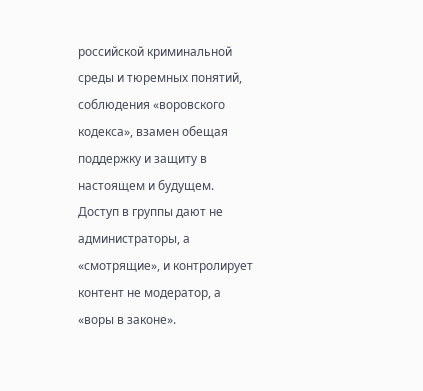российской криминальной среды и тюремных понятий, соблюдения «воровского кодекса», взамен обещая поддержку и защиту в настоящем и будущем. Доступ в группы дают не администраторы, а «смотрящие», и контролирует контент не модератор, а «воры в законе».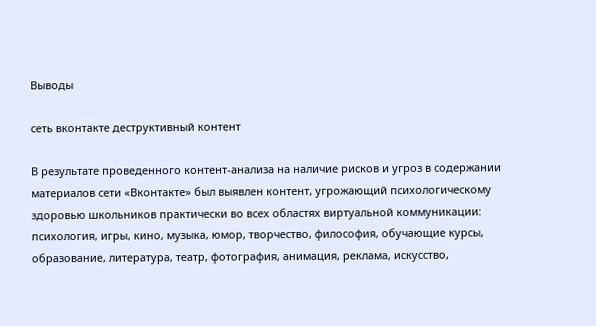Выводы

сеть вконтакте деструктивный контент

В результате проведенного контент-анализа на наличие рисков и угроз в содержании материалов сети «Вконтакте» был выявлен контент, угрожающий психологическому здоровью школьников практически во всех областях виртуальной коммуникации: психология, игры, кино, музыка, юмор, творчество, философия, обучающие курсы, образование, литература, театр, фотография, анимация, реклама, искусство,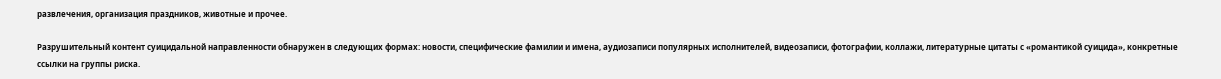развлечения, организация праздников, животные и прочее.

Разрушительный контент суицидальной направленности обнаружен в следующих формах: новости, специфические фамилии и имена, аудиозаписи популярных исполнителей, видеозаписи, фотографии, коллажи, литературные цитаты с «романтикой суицида», конкретные ссылки на группы риска.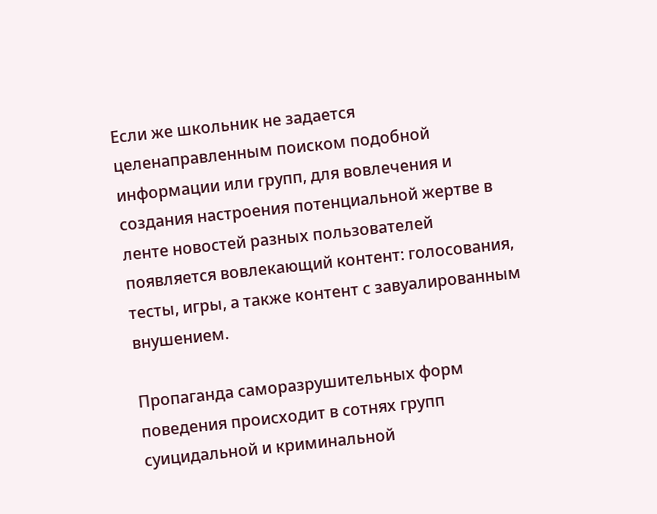Если же школьник не задается целенаправленным поиском подобной информации или групп, для вовлечения и создания настроения потенциальной жертве в ленте новостей разных пользователей появляется вовлекающий контент: голосования, тесты, игры, а также контент с завуалированным внушением.

Пропаганда саморазрушительных форм поведения происходит в сотнях групп суицидальной и криминальной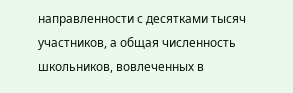направленности с десятками тысяч участников, а общая численность школьников, вовлеченных в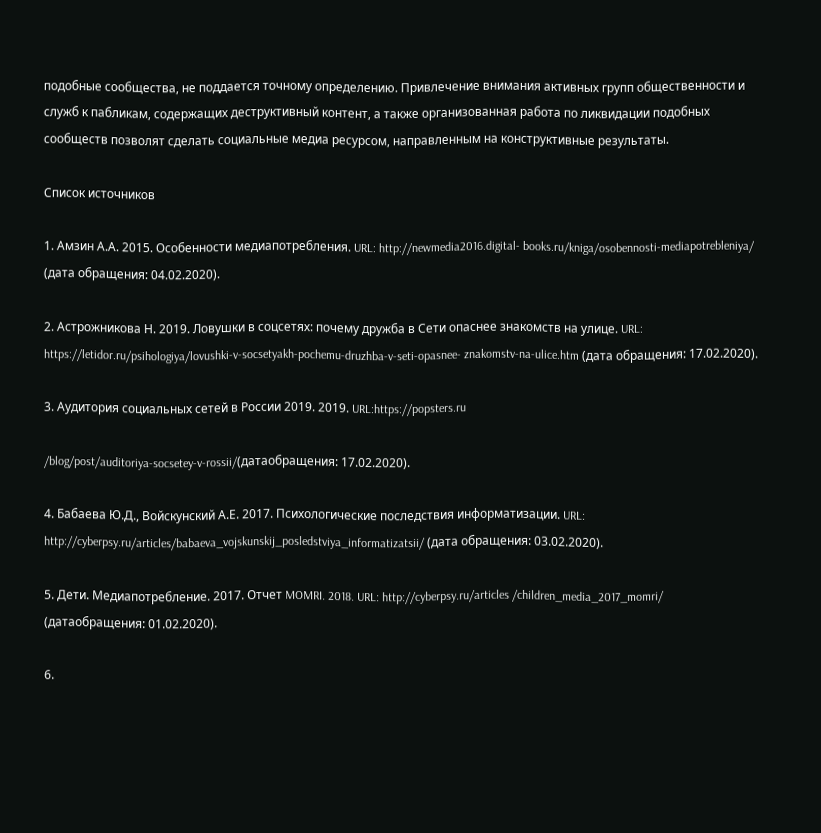подобные сообщества, не поддается точному определению. Привлечение внимания активных групп общественности и служб к пабликам, содержащих деструктивный контент, а также организованная работа по ликвидации подобных сообществ позволят сделать социальные медиа ресурсом, направленным на конструктивные результаты.

Список источников

1. Амзин А.А. 2015. Особенности медиапотребления. URL: http://newmedia2016.digital- books.ru/kniga/osobennosti-mediapotrebleniya/ (дата обращения: 04.02.2020).

2. Астрожникова Н. 2019. Ловушки в соцсетях: почему дружба в Сети опаснее знакомств на улице. URL: https://letidor.ru/psihologiya/lovushki-v-socsetyakh-pochemu-druzhba-v-seti-opasnee- znakomstv-na-ulice.htm (дата обращения: 17.02.2020).

3. Аудитория социальных сетей в России 2019. 2019. URL:https://popsters.ru

/blog/post/auditoriya-socsetey-v-rossii/(датаобращения: 17.02.2020).

4. Бабаева Ю.Д., Войскунский А.Е. 2017. Психологические последствия информатизации. URL: http://cyberpsy.ru/articles/babaeva_vojskunskij_posledstviya_informatizatsii/ (дата обращения: 03.02.2020).

5. Дети. Медиапотребление. 2017. Отчет MOMRI. 2018. URL: http://cyberpsy.ru/articles /children_media_2017_momri/ (датаобращения: 01.02.2020).

6.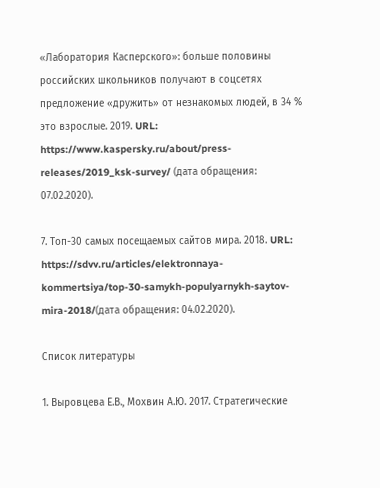«Лаборатория Касперского»: больше половины российских школьников получают в соцсетях предложение «дружить» от незнакомых людей, в 34 % это взрослые. 2019. URL: https://www.kaspersky.ru/about/press-releases/2019_ksk-survey/ (дата обращения: 07.02.2020).

7. Топ-30 самых посещаемых сайтов мира. 2018. URL: https://sdvv.ru/articles/elektronnaya- kommertsiya/top-30-samykh-populyarnykh-saytov-mira-2018/(дата обращения: 04.02.2020).

Список литературы

1. Выровцева Е.В., Мохвин А.Ю. 2017. Стратегические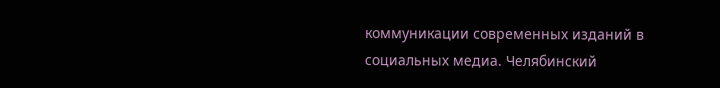коммуникации современных изданий в социальных медиа. Челябинский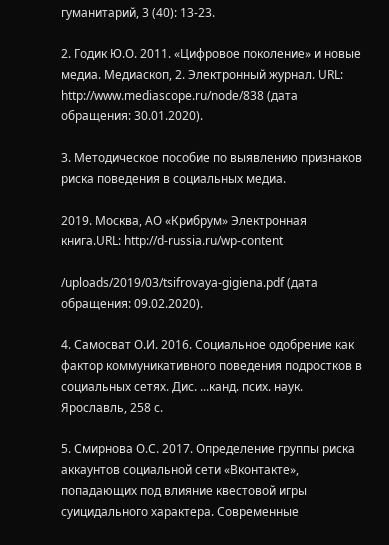гуманитарий, 3 (40): 13-23.

2. Годик Ю.О. 2011. «Цифровое поколение» и новые медиа. Медиаскоп, 2. Электронный журнал. URL: http://www.mediascope.ru/node/838 (дата обращения: 30.01.2020).

3. Методическое пособие по выявлению признаков риска поведения в социальных медиа.

2019. Москва, АО «Крибрум» Электронная книга.URL: http://d-russia.ru/wp-content

/uploads/2019/03/tsifrovaya-gigiena.pdf (дата обращения: 09.02.2020).

4. Самосват О.И. 2016. Социальное одобрение как фактор коммуникативного поведения подростков в социальных сетях. Дис. ...канд. псих. наук. Ярославль, 258 с.

5. Смирнова О.С. 2017. Определение группы риска аккаунтов социальной сети «Вконтакте», попадающих под влияние квестовой игры суицидального характера. Современные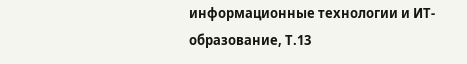информационные технологии и ИТ-образование, Т.13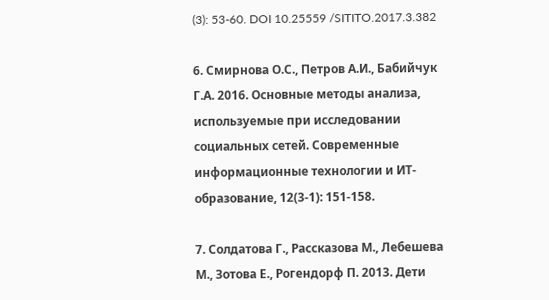(3): 53-60. DOI 10.25559 /SITITO.2017.3.382

6. Смирнова О.С., Петров А.И., Бабийчук Г.А. 2016. Основные методы анализа, используемые при исследовании социальных сетей. Современные информационные технологии и ИТ- образование, 12(3-1): 151-158.

7. Солдатова Г., Рассказова М., Лебешева М., Зотова Е., Рогендорф П. 2013. Дети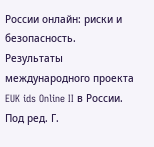России онлайн: риски и безопасность. Результаты международного проекта EUK ids Online II в России. Под ред. Г.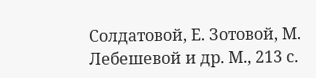Солдатовой, Е. Зотовой, М. Лебешевой и др. М., 213 с.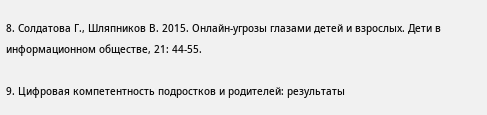8. Солдатова Г., Шляпников В. 2015. Онлайн-угрозы глазами детей и взрослых. Дети в информационном обществе, 21: 44-55.

9. Цифровая компетентность подростков и родителей: результаты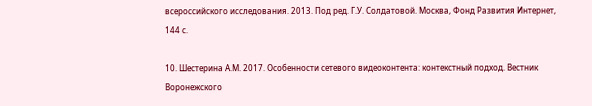всероссийского исследования. 2013. Под ред. Г.У. Солдатовой. Москва, Фонд Развития Интернет, 144 с.

10. Шестерина А.М. 2017. Особенности сетевого видеоконтента: контекстный подход. Вестник Воронежского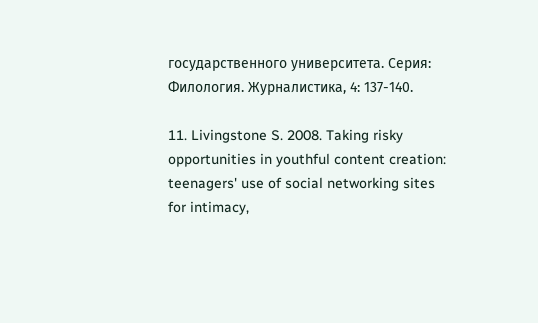государственного университета. Серия: Филология. Журналистика, 4: 137-140.

11. Livingstone S. 2008. Taking risky opportunities in youthful content creation: teenagers' use of social networking sites for intimacy,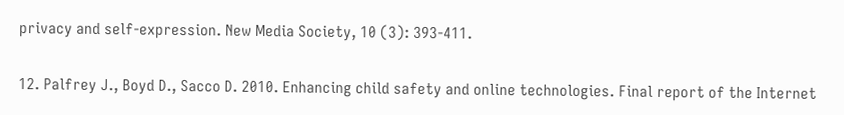privacy and self-expression. New Media Society, 10 (3): 393-411.

12. Palfrey J., Boyd D., Sacco D. 2010. Enhancing child safety and online technologies. Final report of the Internet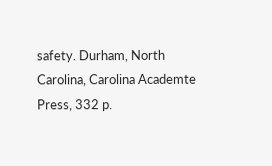safety. Durham, North Carolina, Carolina Academte Press, 332 p.